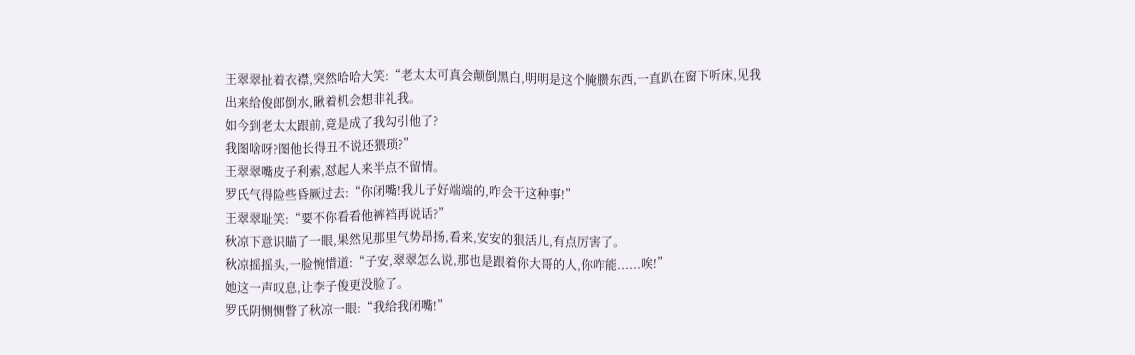王翠翠扯着衣襟,突然哈哈大笑:“老太太可真会颠倒黑白,明明是这个腌臜东西,一直趴在窗下听床,见我出来给俊郎倒水,瞅着机会想非礼我。
如今到老太太跟前,竟是成了我勾引他了?
我图啥呀?图他长得丑不说还猥琐?”
王翠翠嘴皮子利索,怼起人来半点不留情。
罗氏气得险些昏厥过去:“你闭嘴!我儿子好端端的,咋会干这种事!”
王翠翠耻笑:“要不你看看他裤裆再说话?”
秋凉下意识瞄了一眼,果然见那里气势昂扬,看来,安安的狠活儿,有点厉害了。
秋凉摇摇头,一脸惋惜道:“子安,翠翠怎么说,那也是跟着你大哥的人,你咋能......唉!”
她这一声叹息,让李子俊更没脸了。
罗氏阴恻恻瞥了秋凉一眼:“我给我闭嘴!”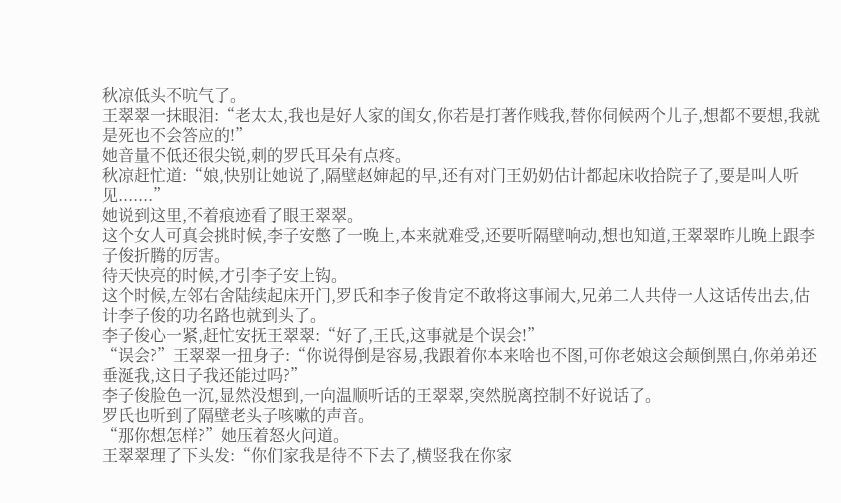秋凉低头不吭气了。
王翠翠一抹眼泪:“老太太,我也是好人家的闺女,你若是打著作贱我,替你伺候两个儿子,想都不要想,我就是死也不会答应的!”
她音量不低还很尖锐,刺的罗氏耳朵有点疼。
秋凉赶忙道:“娘,快别让她说了,隔壁赵婶起的早,还有对门王奶奶估计都起床收拾院子了,要是叫人听见.......”
她说到这里,不着痕迹看了眼王翠翠。
这个女人可真会挑时候,李子安憋了一晚上,本来就难受,还要听隔壁响动,想也知道,王翠翠昨儿晚上跟李子俊折腾的厉害。
待天快亮的时候,才引李子安上钩。
这个时候,左邻右舍陆续起床开门,罗氏和李子俊肯定不敢将这事闹大,兄弟二人共侍一人这话传出去,估计李子俊的功名路也就到头了。
李子俊心一紧,赶忙安抚王翠翠:“好了,王氏,这事就是个误会!”
“误会?”王翠翠一扭身子:“你说得倒是容易,我跟着你本来啥也不图,可你老娘这会颠倒黑白,你弟弟还垂涎我,这日子我还能过吗?”
李子俊脸色一沉,显然没想到,一向温顺听话的王翠翠,突然脱离控制不好说话了。
罗氏也听到了隔壁老头子咳嗽的声音。
“那你想怎样?”她压着怒火问道。
王翠翠理了下头发:“你们家我是待不下去了,横竖我在你家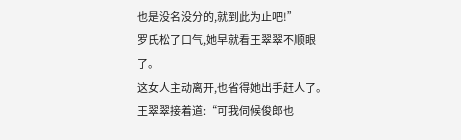也是没名没分的,就到此为止吧!”
罗氏松了口气,她早就看王翠翠不顺眼了。
这女人主动离开,也省得她出手赶人了。
王翠翠接着道:“可我伺候俊郎也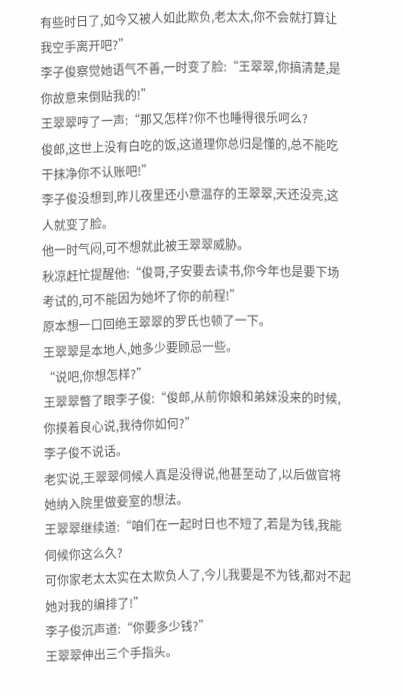有些时日了,如今又被人如此欺负,老太太,你不会就打算让我空手离开吧?”
李子俊察觉她语气不善,一时变了脸:“王翠翠,你搞清楚,是你故意来倒贴我的!”
王翠翠哼了一声:“那又怎样?你不也睡得很乐呵么?
俊郎,这世上没有白吃的饭,这道理你总归是懂的,总不能吃干抹净你不认账吧!”
李子俊没想到,昨儿夜里还小意温存的王翠翠,天还没亮,这人就变了脸。
他一时气闷,可不想就此被王翠翠威胁。
秋凉赶忙提醒他:“俊哥,子安要去读书,你今年也是要下场考试的,可不能因为她坏了你的前程!”
原本想一口回绝王翠翠的罗氏也顿了一下。
王翠翠是本地人,她多少要顾忌一些。
“说吧,你想怎样?”
王翠翠瞥了眼李子俊:“俊郎,从前你娘和弟妹没来的时候,你摸着良心说,我待你如何?”
李子俊不说话。
老实说,王翠翠伺候人真是没得说,他甚至动了,以后做官将她纳入院里做妾室的想法。
王翠翠继续道:“咱们在一起时日也不短了,若是为钱,我能伺候你这么久?
可你家老太太实在太欺负人了,今儿我要是不为钱,都对不起她对我的编排了!”
李子俊沉声道:“你要多少钱?”
王翠翠伸出三个手指头。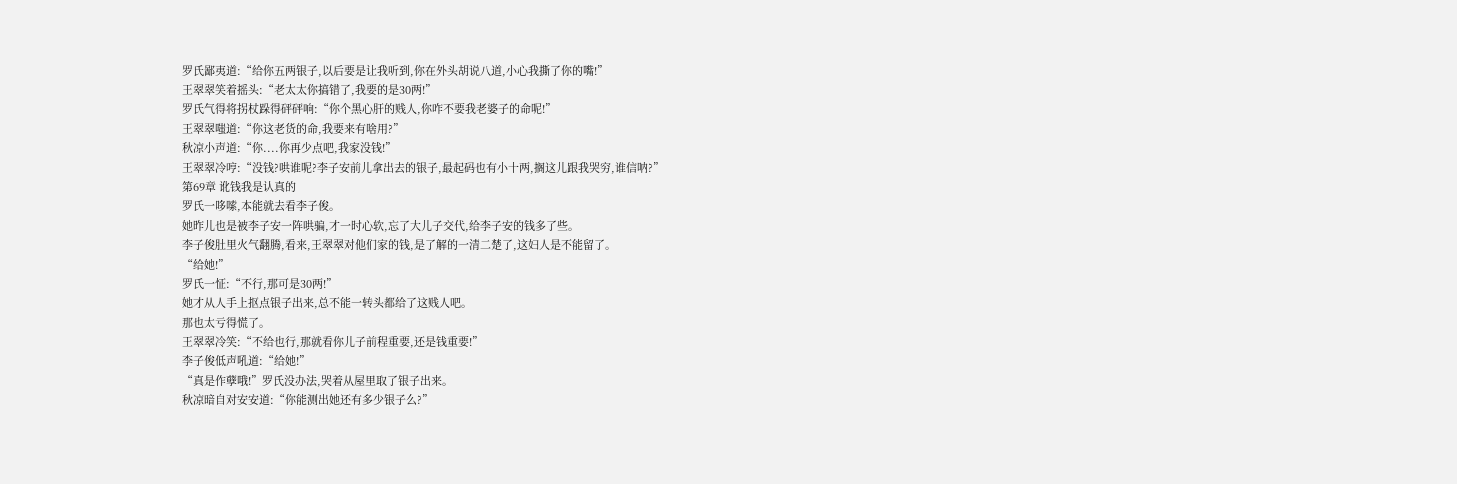罗氏鄙夷道:“给你五两银子,以后要是让我听到,你在外头胡说八道,小心我撕了你的嘴!”
王翠翠笑着摇头:“老太太你搞错了,我要的是30两!”
罗氏气得将拐杖跺得砰砰响:“你个黑心肝的贱人,你咋不要我老婆子的命呢!”
王翠翠嗤道:“你这老货的命,我要来有啥用?”
秋凉小声道:“你....你再少点吧,我家没钱!”
王翠翠冷哼:“没钱?哄谁呢?李子安前儿拿出去的银子,最起码也有小十两,搁这儿跟我哭穷,谁信呐?”
第69章 讹钱我是认真的
罗氏一哆嗦,本能就去看李子俊。
她昨儿也是被李子安一阵哄骗,才一时心软,忘了大儿子交代,给李子安的钱多了些。
李子俊肚里火气翻腾,看来,王翠翠对他们家的钱,是了解的一清二楚了,这妇人是不能留了。
“给她!”
罗氏一怔:“不行,那可是30两!”
她才从人手上抠点银子出来,总不能一转头都给了这贱人吧。
那也太亏得慌了。
王翠翠冷笑:“不给也行,那就看你儿子前程重要,还是钱重要!”
李子俊低声吼道:“给她!”
“真是作孽哦!”罗氏没办法,哭着从屋里取了银子出来。
秋凉暗自对安安道:“你能测出她还有多少银子么?”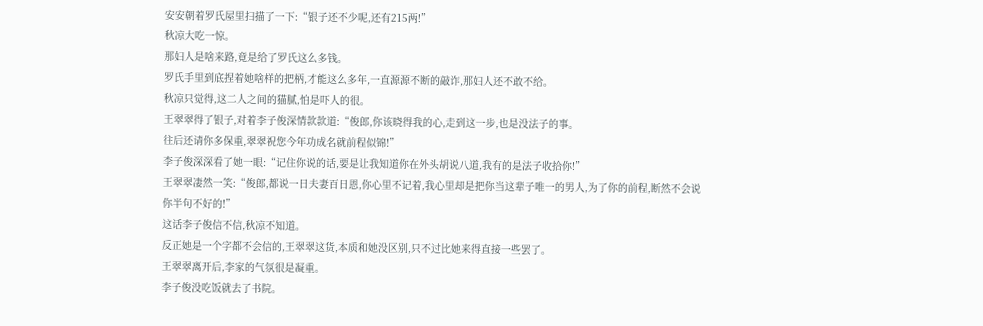安安朝着罗氏屋里扫描了一下:“银子还不少呢,还有215两!”
秋凉大吃一惊。
那妇人是啥来路,竟是给了罗氏这么多钱。
罗氏手里到底捏着她啥样的把柄,才能这么多年,一直源源不断的敲诈,那妇人还不敢不给。
秋凉只觉得,这二人之间的猫腻,怕是吓人的很。
王翠翠得了银子,对着李子俊深情款款道:“俊郎,你该晓得我的心,走到这一步,也是没法子的事。
往后还请你多保重,翠翠祝您今年功成名就前程似锦!”
李子俊深深看了她一眼:“记住你说的话,要是让我知道你在外头胡说八道,我有的是法子收拾你!”
王翠翠凄然一笑:“俊郎,都说一日夫妻百日恩,你心里不记着,我心里却是把你当这辈子唯一的男人,为了你的前程,断然不会说你半句不好的!”
这话李子俊信不信,秋凉不知道。
反正她是一个字都不会信的,王翠翠这货,本质和她没区别,只不过比她来得直接一些罢了。
王翠翠离开后,李家的气氛很是凝重。
李子俊没吃饭就去了书院。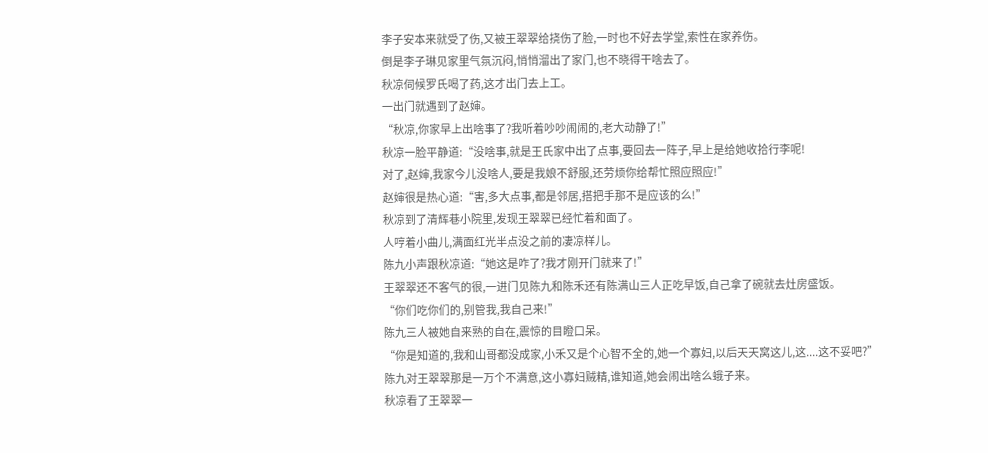李子安本来就受了伤,又被王翠翠给挠伤了脸,一时也不好去学堂,索性在家养伤。
倒是李子琳见家里气氛沉闷,悄悄溜出了家门,也不晓得干啥去了。
秋凉伺候罗氏喝了药,这才出门去上工。
一出门就遇到了赵婶。
“秋凉,你家早上出啥事了?我听着吵吵闹闹的,老大动静了!”
秋凉一脸平静道:“没啥事,就是王氏家中出了点事,要回去一阵子,早上是给她收拾行李呢!
对了,赵婶,我家今儿没啥人,要是我娘不舒服,还劳烦你给帮忙照应照应!”
赵婶很是热心道:“害,多大点事,都是邻居,搭把手那不是应该的么!”
秋凉到了清辉巷小院里,发现王翠翠已经忙着和面了。
人哼着小曲儿,满面红光半点没之前的凄凉样儿。
陈九小声跟秋凉道:“她这是咋了?我才刚开门就来了!”
王翠翠还不客气的很,一进门见陈九和陈禾还有陈满山三人正吃早饭,自己拿了碗就去灶房盛饭。
“你们吃你们的,别管我,我自己来!”
陈九三人被她自来熟的自在,震惊的目瞪口呆。
“你是知道的,我和山哥都没成家,小禾又是个心智不全的,她一个寡妇,以后天天窝这儿,这....这不妥吧?”
陈九对王翠翠那是一万个不满意,这小寡妇贼精,谁知道,她会闹出啥么蛾子来。
秋凉看了王翠翠一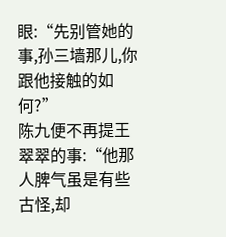眼:“先别管她的事,孙三墙那儿,你跟他接触的如何?”
陈九便不再提王翠翠的事:“他那人脾气虽是有些古怪,却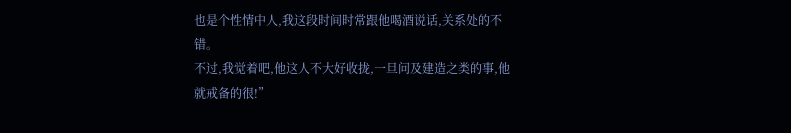也是个性情中人,我这段时间时常跟他喝酒说话,关系处的不错。
不过,我觉着吧,他这人不大好收拢,一旦问及建造之类的事,他就戒备的很!”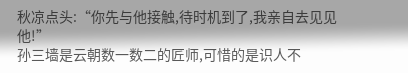秋凉点头:“你先与他接触,待时机到了,我亲自去见见他!”
孙三墙是云朝数一数二的匠师,可惜的是识人不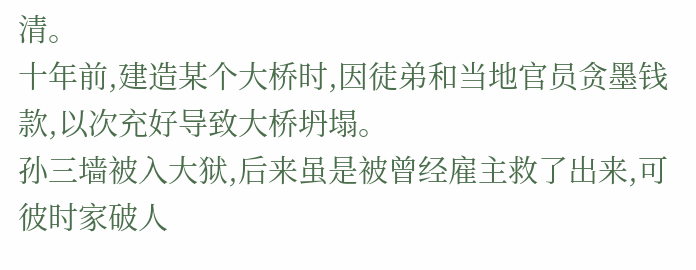清。
十年前,建造某个大桥时,因徒弟和当地官员贪墨钱款,以次充好导致大桥坍塌。
孙三墙被入大狱,后来虽是被曾经雇主救了出来,可彼时家破人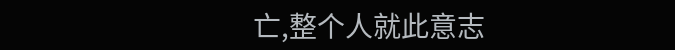亡,整个人就此意志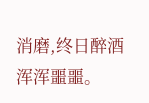消磨,终日醉酒浑浑噩噩。